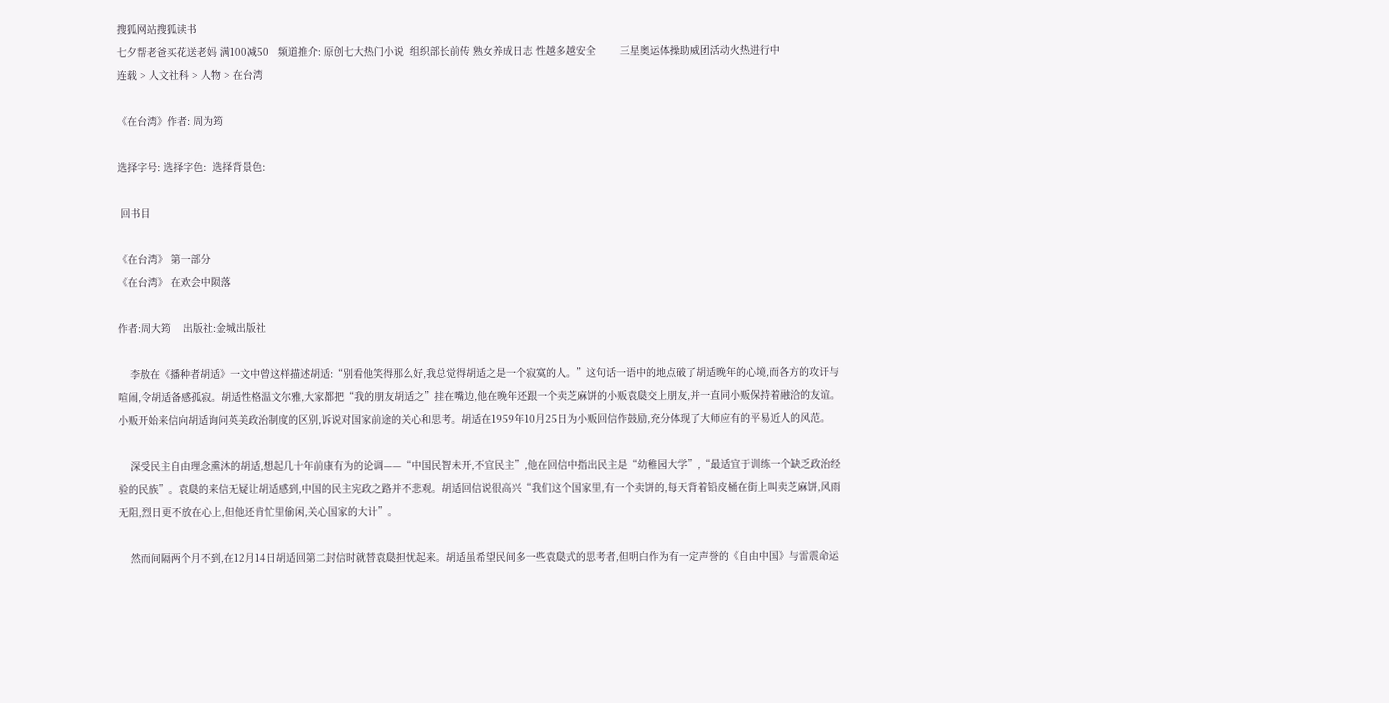搜狐网站搜狐读书
七夕帮老爸买花送老妈 满100减50   频道推介: 原创七大热门小说  组织部长前传 熟女养成日志 性越多越安全        三星奥运体操助威团活动火热进行中
连载 > 人文社科 > 人物 > 在台湾

《在台湾》作者: 周为筠

选择字号: 选择字色:  选择背景色:

 回书目

《在台湾》 第一部分
《在台湾》 在欢会中陨落

作者:周大筠    出版社:金城出版社

    李敖在《播种者胡适》一文中曾这样描述胡适:“别看他笑得那么好,我总觉得胡适之是一个寂寞的人。”这句话一语中的地点破了胡适晚年的心境,而各方的攻讦与喧闹,令胡适备感孤寂。胡适性格温文尔雅,大家都把“我的朋友胡适之”挂在嘴边,他在晚年还跟一个卖芝麻饼的小贩袁瓞交上朋友,并一直同小贩保持着融洽的友谊。小贩开始来信向胡适询问英美政治制度的区别,诉说对国家前途的关心和思考。胡适在1959年10月25日为小贩回信作鼓励,充分体现了大师应有的平易近人的风范。

    深受民主自由理念熏沐的胡适,想起几十年前康有为的论调——“中国民智未开,不宜民主”,他在回信中指出民主是“幼稚园大学”,“最适宜于训练一个缺乏政治经验的民族”。袁瓞的来信无疑让胡适感到,中国的民主宪政之路并不悲观。胡适回信说很高兴“我们这个国家里,有一个卖饼的,每天背着铅皮桶在街上叫卖芝麻饼,风雨无阻,烈日更不放在心上,但他还肯忙里偷闲,关心国家的大计”。

    然而间隔两个月不到,在12月14日胡适回第二封信时就替袁瓞担忧起来。胡适虽希望民间多一些袁瓞式的思考者,但明白作为有一定声誉的《自由中国》与雷震命运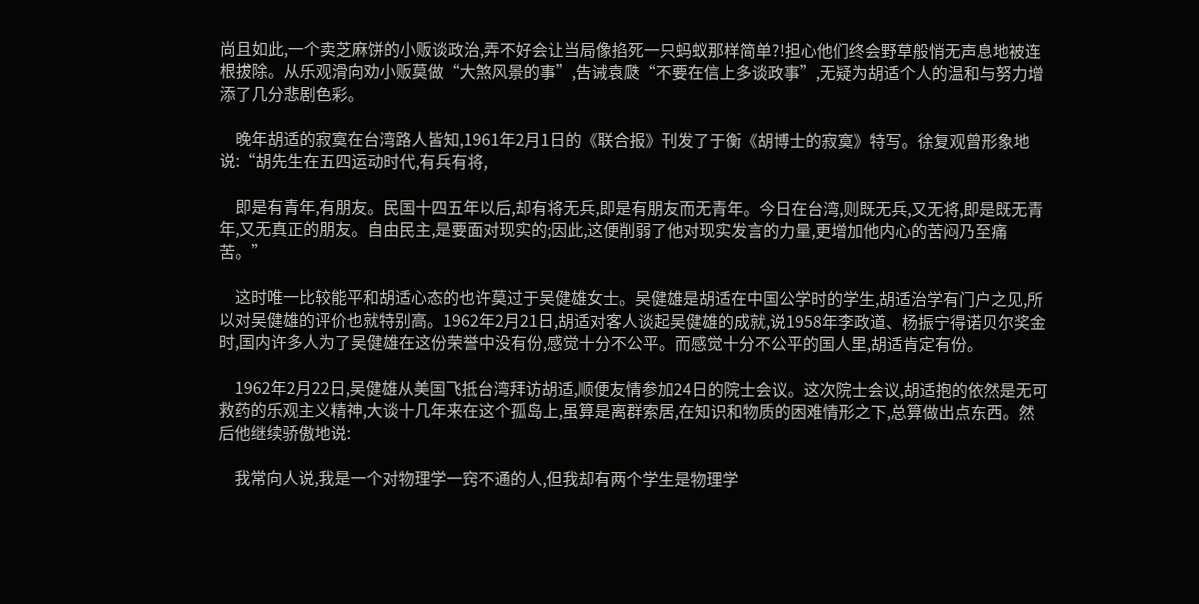尚且如此,一个卖芝麻饼的小贩谈政治,弄不好会让当局像掐死一只蚂蚁那样简单?!担心他们终会野草般悄无声息地被连根拔除。从乐观滑向劝小贩莫做“大煞风景的事”,告诫袁瓞“不要在信上多谈政事”,无疑为胡适个人的温和与努力增添了几分悲剧色彩。

    晚年胡适的寂寞在台湾路人皆知,1961年2月1日的《联合报》刊发了于衡《胡博士的寂寞》特写。徐复观曾形象地说:“胡先生在五四运动时代,有兵有将,

    即是有青年,有朋友。民国十四五年以后,却有将无兵,即是有朋友而无青年。今日在台湾,则既无兵,又无将,即是既无青年,又无真正的朋友。自由民主,是要面对现实的;因此,这便削弱了他对现实发言的力量,更增加他内心的苦闷乃至痛苦。”

    这时唯一比较能平和胡适心态的也许莫过于吴健雄女士。吴健雄是胡适在中国公学时的学生,胡适治学有门户之见,所以对吴健雄的评价也就特别高。1962年2月21日,胡适对客人谈起吴健雄的成就,说1958年李政道、杨振宁得诺贝尔奖金时,国内许多人为了吴健雄在这份荣誉中没有份,感觉十分不公平。而感觉十分不公平的国人里,胡适肯定有份。

    1962年2月22日,吴健雄从美国飞抵台湾拜访胡适,顺便友情参加24日的院士会议。这次院士会议,胡适抱的依然是无可救药的乐观主义精神,大谈十几年来在这个孤岛上,虽算是离群索居,在知识和物质的困难情形之下,总算做出点东西。然后他继续骄傲地说:

    我常向人说,我是一个对物理学一窍不通的人,但我却有两个学生是物理学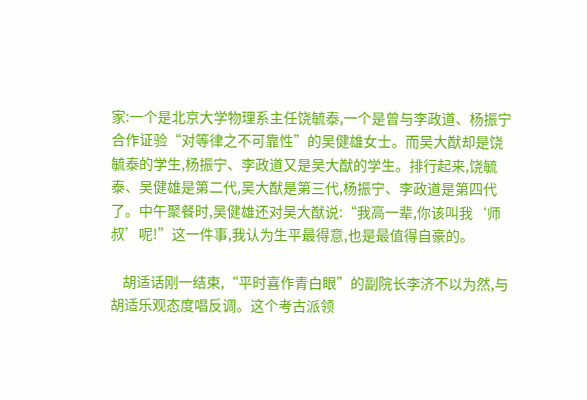家:一个是北京大学物理系主任饶毓泰,一个是曾与李政道、杨振宁合作证验“对等律之不可靠性”的吴健雄女士。而吴大猷却是饶毓泰的学生,杨振宁、李政道又是吴大猷的学生。排行起来,饶毓泰、吴健雄是第二代,吴大猷是第三代,杨振宁、李政道是第四代了。中午聚餐时,吴健雄还对吴大猷说:“我高一辈,你该叫我‘师叔’呢!”这一件事,我认为生平最得意,也是最值得自豪的。

    胡适话刚一结束,“平时喜作青白眼”的副院长李济不以为然,与胡适乐观态度唱反调。这个考古派领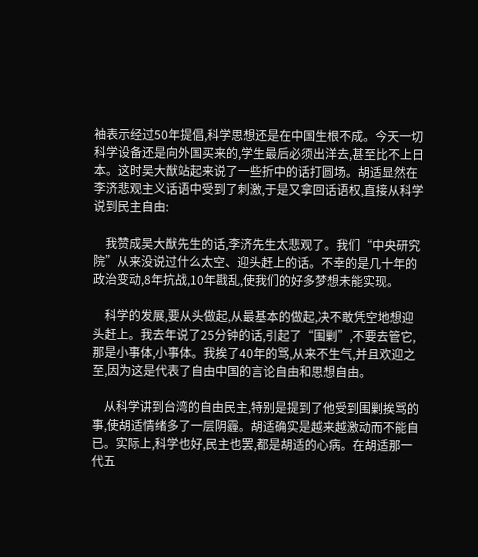袖表示经过50年提倡,科学思想还是在中国生根不成。今天一切科学设备还是向外国买来的,学生最后必须出洋去,甚至比不上日本。这时吴大猷站起来说了一些折中的话打圆场。胡适显然在李济悲观主义话语中受到了刺激,于是又拿回话语权,直接从科学说到民主自由:

    我赞成吴大猷先生的话,李济先生太悲观了。我们“中央研究院”从来没说过什么太空、迎头赶上的话。不幸的是几十年的政治变动,8年抗战,10年戡乱,使我们的好多梦想未能实现。

    科学的发展,要从头做起,从最基本的做起,决不敢凭空地想迎头赶上。我去年说了25分钟的话,引起了“围剿”,不要去管它,那是小事体,小事体。我挨了40年的骂,从来不生气,并且欢迎之至,因为这是代表了自由中国的言论自由和思想自由。

    从科学讲到台湾的自由民主,特别是提到了他受到围剿挨骂的事,使胡适情绪多了一层阴霾。胡适确实是越来越激动而不能自已。实际上,科学也好,民主也罢,都是胡适的心病。在胡适那一代五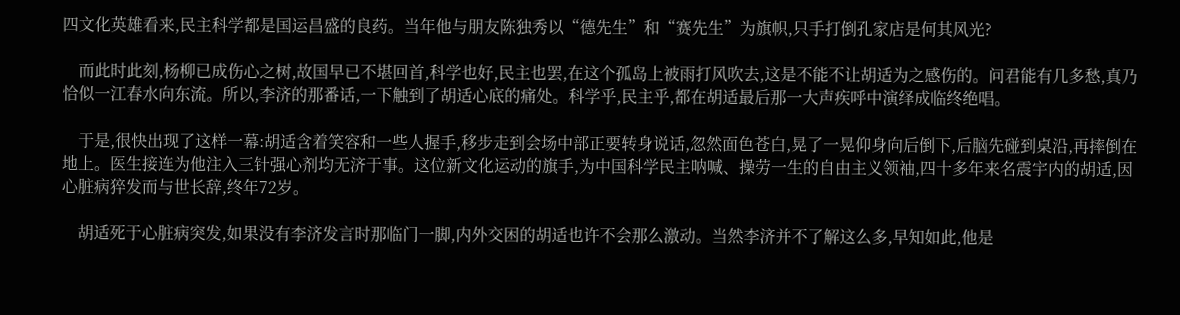四文化英雄看来,民主科学都是国运昌盛的良药。当年他与朋友陈独秀以“德先生”和“赛先生”为旗帜,只手打倒孔家店是何其风光?

    而此时此刻,杨柳已成伤心之树,故国早已不堪回首,科学也好,民主也罢,在这个孤岛上被雨打风吹去,这是不能不让胡适为之感伤的。问君能有几多愁,真乃恰似一江春水向东流。所以,李济的那番话,一下触到了胡适心底的痛处。科学乎,民主乎,都在胡适最后那一大声疾呼中演绎成临终绝唱。

    于是,很快出现了这样一幕:胡适含着笑容和一些人握手,移步走到会场中部正要转身说话,忽然面色苍白,晃了一晃仰身向后倒下,后脑先碰到桌沿,再摔倒在地上。医生接连为他注入三针强心剂均无济于事。这位新文化运动的旗手,为中国科学民主呐喊、操劳一生的自由主义领袖,四十多年来名震宇内的胡适,因心脏病猝发而与世长辞,终年72岁。

    胡适死于心脏病突发,如果没有李济发言时那临门一脚,内外交困的胡适也许不会那么激动。当然李济并不了解这么多,早知如此,他是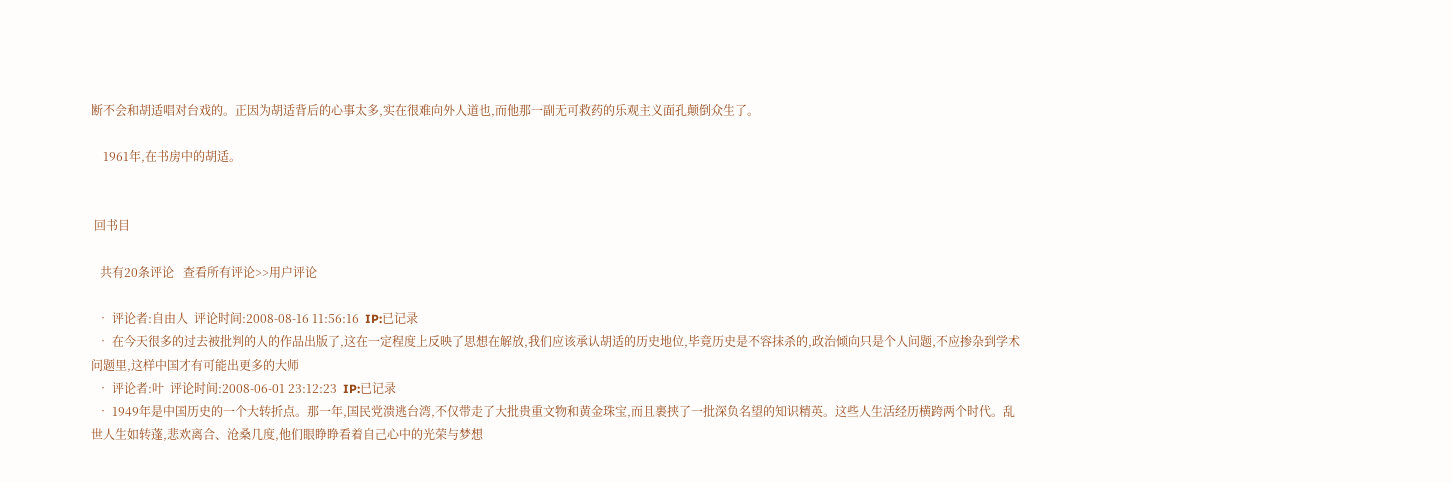断不会和胡适唱对台戏的。正因为胡适背后的心事太多,实在很难向外人道也,而他那一副无可救药的乐观主义面孔颠倒众生了。

    1961年,在书房中的胡适。


 回书目

   共有20条评论   查看所有评论>>用户评论

  • 评论者:自由人  评论时间:2008-08-16 11:56:16  IP:已记录
  • 在今天很多的过去被批判的人的作品出版了,这在一定程度上反映了思想在解放,我们应该承认胡适的历史地位,毕竟历史是不容抹杀的,政治倾向只是个人问题,不应掺杂到学术问题里,这样中国才有可能出更多的大师
  • 评论者:叶  评论时间:2008-06-01 23:12:23  IP:已记录
  • 1949年是中国历史的一个大转折点。那一年,国民党溃逃台湾,不仅带走了大批贵重文物和黄金珠宝,而且裹挟了一批深负名望的知识精英。这些人生活经历横跨两个时代。乱世人生如转蓬,悲欢离合、沧桑几度,他们眼睁睁看着自己心中的光荣与梦想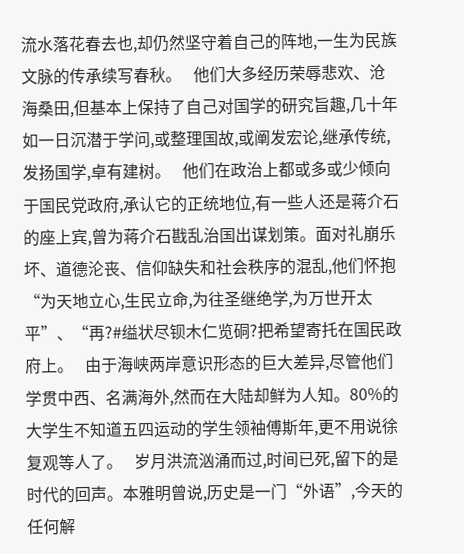流水落花春去也,却仍然坚守着自己的阵地,一生为民族文脉的传承续写春秋。   他们大多经历荣辱悲欢、沧海桑田,但基本上保持了自己对国学的研究旨趣,几十年如一日沉潜于学问,或整理国故,或阐发宏论,继承传统,发扬国学,卓有建树。   他们在政治上都或多或少倾向于国民党政府,承认它的正统地位,有一些人还是蒋介石的座上宾,曾为蒋介石戡乱治国出谋划策。面对礼崩乐坏、道德沦丧、信仰缺失和社会秩序的混乱,他们怀抱“为天地立心,生民立命,为往圣继绝学,为万世开太平”、“再?#缢状尽钡木仁览硐?把希望寄托在国民政府上。   由于海峡两岸意识形态的巨大差异,尽管他们学贯中西、名满海外,然而在大陆却鲜为人知。80%的大学生不知道五四运动的学生领袖傅斯年,更不用说徐复观等人了。   岁月洪流汹涌而过,时间已死,留下的是时代的回声。本雅明曾说,历史是一门“外语”,今天的任何解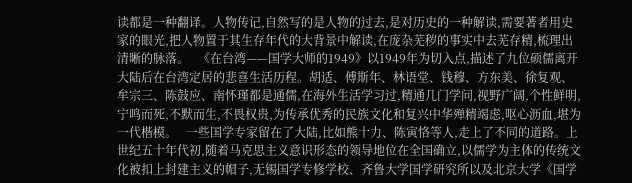读都是一种翻译。人物传记,自然写的是人物的过去,是对历史的一种解读,需要著者用史家的眼光,把人物置于其生存年代的大背景中解读,在庞杂芜秽的事实中去芜存精,梳理出清晰的脉落。   《在台湾——国学大师的1949》以1949年为切入点,描述了九位硕儒离开大陆后在台湾定居的悲喜生活历程。胡适、傅斯年、林语堂、钱穆、方东美、徐复观、牟宗三、陈鼓应、南怀瑾都是通儒,在海外生活学习过,精通几门学问,视野广阔,个性鲜明,宁鸣而死,不默而生,不畏权贵,为传承优秀的民族文化和复兴中华殚精竭虑,呕心沥血,堪为一代楷模。   一些国学专家留在了大陆,比如熊十力、陈寅恪等人,走上了不同的道路。上世纪五十年代初,随着马克思主义意识形态的领导地位在全国确立,以儒学为主体的传统文化被扣上封建主义的帽子,无锡国学专修学校、齐鲁大学国学研究所以及北京大学《国学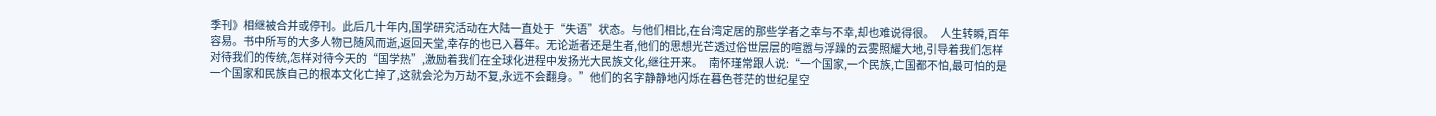季刊》相继被合并或停刊。此后几十年内,国学研究活动在大陆一直处于“失语”状态。与他们相比,在台湾定居的那些学者之幸与不幸,却也难说得很。   人生转瞬,百年容易。书中所写的大多人物已随风而逝,返回天堂,幸存的也已入暮年。无论逝者还是生者,他们的思想光芒透过俗世层层的喧嚣与浮躁的云雾照耀大地,引导着我们怎样对待我们的传统,怎样对待今天的“国学热”,激励着我们在全球化进程中发扬光大民族文化,继往开来。   南怀瑾常跟人说:“一个国家,一个民族,亡国都不怕,最可怕的是一个国家和民族自己的根本文化亡掉了,这就会沦为万劫不复,永远不会翻身。”他们的名字静静地闪烁在暮色苍茫的世纪星空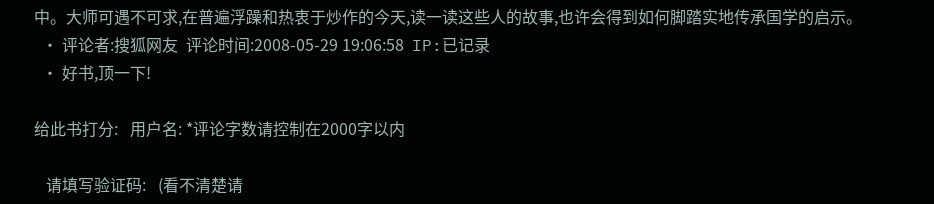中。大师可遇不可求,在普遍浮躁和热衷于炒作的今天,读一读这些人的故事,也许会得到如何脚踏实地传承国学的启示。
  • 评论者:搜狐网友  评论时间:2008-05-29 19:06:58  IP:已记录
  • 好书,顶一下!

给此书打分:   用户名: *评论字数请控制在2000字以内

   请填写验证码:   (看不清楚请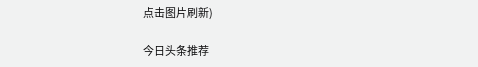点击图片刷新)

今日头条推荐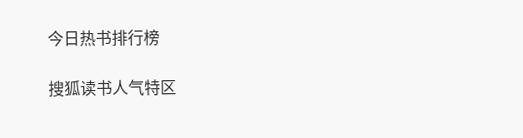今日热书排行榜

搜狐读书人气特区